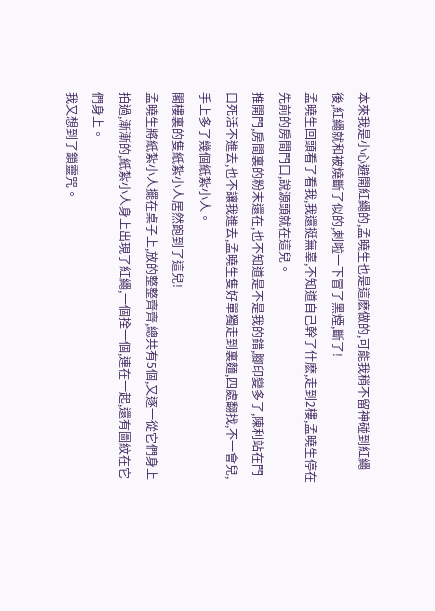本來我是小心避開紅繩的,孟曉生也是這麽做的,可能我稍不留神碰到紅繩後,紅繩就和被燒斷了似的,刺啦一下冒了黑煙,斷了!
孟曉生回頭看了看我,我還挺無辜,不知道自己幹了什麽,走到2樓,孟曉生停在先前的房間門口,說源頭就在這兒。
推開門,房間裏的粉末還在,也不知道是不是我的錯,腳印變多了,陳利站在門口死活不進去,也不讓我進去,孟曉生隻好單獨走到裏麵,四處翻找,不一會兒,手上多了幾個紙紮小人。
閣樓裏的隻紙紮小人居然跑到了這兒!
孟曉生將紙紮小人擺在桌子上,放的整整齊齊,總共有5個,又逐一從它們身上拍過,漸漸的,紙紮小人身上出現了紅繩,一個拴一個,連在一起,還有圖紋在它們身上。
我又想到了鎖靈咒。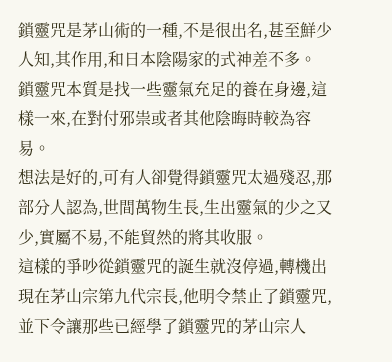鎖靈咒是茅山術的一種,不是很出名,甚至鮮少人知,其作用,和日本陰陽家的式神差不多。
鎖靈咒本質是找一些靈氣充足的養在身邊,這樣一來,在對付邪祟或者其他陰晦時較為容易。
想法是好的,可有人卻覺得鎖靈咒太過殘忍,那部分人認為,世間萬物生長,生出靈氣的少之又少,實屬不易,不能貿然的將其收服。
這樣的爭吵從鎖靈咒的誕生就沒停過,轉機出現在茅山宗第九代宗長,他明令禁止了鎖靈咒,並下令讓那些已經學了鎖靈咒的茅山宗人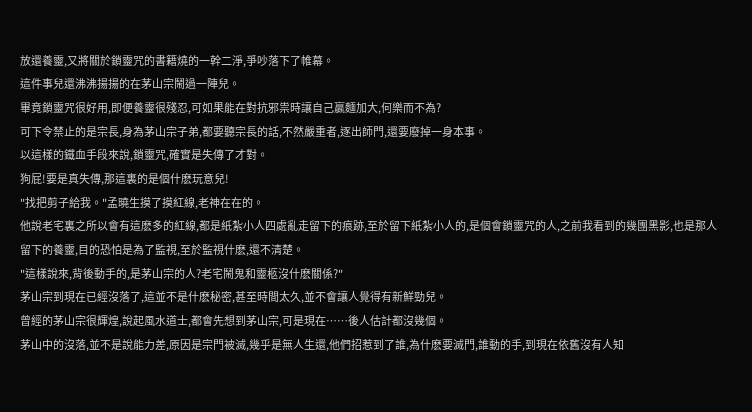放還養靈,又將關於鎖靈咒的書籍燒的一幹二淨,爭吵落下了帷幕。
這件事兒還沸沸揚揚的在茅山宗鬧過一陣兒。
畢竟鎖靈咒很好用,即便養靈很殘忍,可如果能在對抗邪祟時讓自己贏麵加大,何樂而不為?
可下令禁止的是宗長,身為茅山宗子弟,都要聽宗長的話,不然嚴重者,逐出師門,還要廢掉一身本事。
以這樣的鐵血手段來說,鎖靈咒,確實是失傳了才對。
狗屁!要是真失傳,那這裏的是個什麽玩意兒!
"找把剪子給我。"孟曉生摸了摸紅線,老神在在的。
他說老宅裏之所以會有這麽多的紅線,都是紙紮小人四處亂走留下的痕跡,至於留下紙紮小人的,是個會鎖靈咒的人,之前我看到的幾團黑影,也是那人留下的養靈,目的恐怕是為了監視,至於監視什麽,還不清楚。
"這樣說來,背後動手的,是茅山宗的人?老宅鬧鬼和靈柩沒什麽關係?"
茅山宗到現在已經沒落了,這並不是什麽秘密,甚至時間太久,並不會讓人覺得有新鮮勁兒。
曾經的茅山宗很輝煌,說起風水道士,都會先想到茅山宗,可是現在……後人估計都沒幾個。
茅山中的沒落,並不是說能力差,原因是宗門被滅,幾乎是無人生還,他們招惹到了誰,為什麽要滅門,誰動的手,到現在依舊沒有人知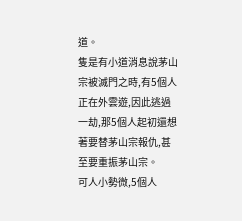道。
隻是有小道消息說茅山宗被滅門之時,有5個人正在外雲遊,因此逃過一劫,那5個人起初還想著要替茅山宗報仇,甚至要重振茅山宗。
可人小勢微,5個人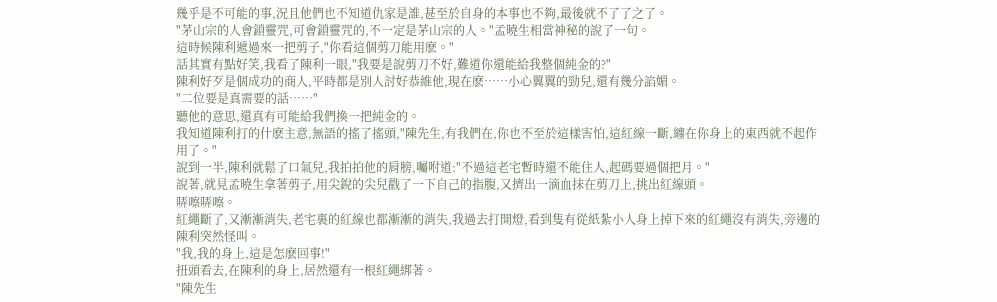幾乎是不可能的事,況且他們也不知道仇家是誰,甚至於自身的本事也不夠,最後就不了了之了。
"茅山宗的人會鎖靈咒,可會鎖靈咒的,不一定是茅山宗的人。"孟曉生相當神秘的說了一句。
這時候陳利遞過來一把剪子,"你看這個剪刀能用麽。"
話其實有點好笑,我看了陳利一眼,"我要是說剪刀不好,難道你還能給我整個純金的?"
陳利好歹是個成功的商人,平時都是別人討好恭維他,現在麽……小心翼翼的勁兒,還有幾分諂媚。
"二位要是真需要的話……"
聽他的意思,還真有可能給我們換一把純金的。
我知道陳利打的什麽主意,無語的搖了搖頭,"陳先生,有我們在,你也不至於這樣害怕,這紅線一斷,纏在你身上的東西就不起作用了。"
說到一半,陳利就鬆了口氣兒,我拍拍他的肩膀,囑咐道:"不過這老宅暫時還不能住人,起碼要過個把月。"
說著,就見孟曉生拿著剪子,用尖銳的尖兒戳了一下自己的指腹,又擠出一滴血抹在剪刀上,挑出紅線頭。
哢嚓哢嚓。
紅繩斷了,又漸漸消失,老宅裏的紅線也都漸漸的消失,我過去打開燈,看到隻有從紙紮小人身上掉下來的紅繩沒有消失,旁邊的陳利突然怪叫。
"我,我的身上,這是怎麽回事!"
扭頭看去,在陳利的身上,居然還有一根紅繩綁著。
"陳先生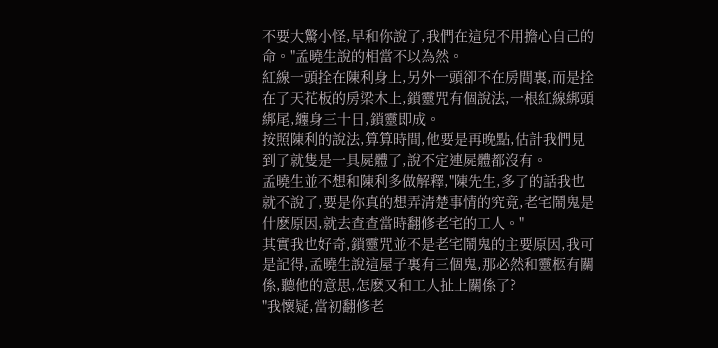不要大驚小怪,早和你說了,我們在這兒不用擔心自己的命。"孟曉生說的相當不以為然。
紅線一頭拴在陳利身上,另外一頭卻不在房間裏,而是拴在了天花板的房梁木上,鎖靈咒有個說法,一根紅線綁頭綁尾,纏身三十日,鎖靈即成。
按照陳利的說法,算算時間,他要是再晚點,估計我們見到了就隻是一具屍體了,說不定連屍體都沒有。
孟曉生並不想和陳利多做解釋,"陳先生,多了的話我也就不說了,要是你真的想弄清楚事情的究竟,老宅鬧鬼是什麽原因,就去查查當時翻修老宅的工人。"
其實我也好奇,鎖靈咒並不是老宅鬧鬼的主要原因,我可是記得,孟曉生說這屋子裏有三個鬼,那必然和靈柩有關係,聽他的意思,怎麽又和工人扯上關係了?
"我懷疑,當初翻修老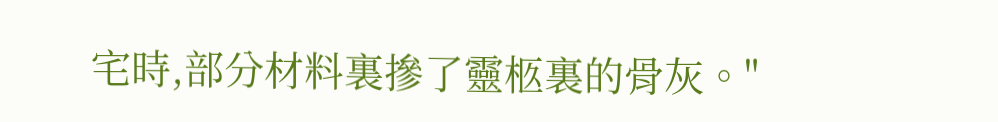宅時,部分材料裏摻了靈柩裏的骨灰。"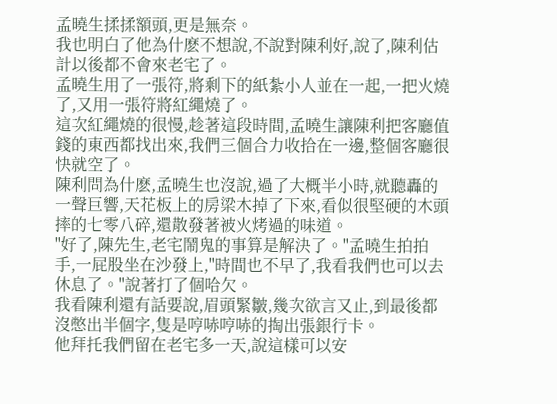孟曉生揉揉額頭,更是無奈。
我也明白了他為什麽不想說,不說對陳利好,說了,陳利估計以後都不會來老宅了。
孟曉生用了一張符,將剩下的紙紮小人並在一起,一把火燒了,又用一張符將紅繩燒了。
這次紅繩燒的很慢,趁著這段時間,孟曉生讓陳利把客廳值錢的東西都找出來,我們三個合力收拾在一邊,整個客廳很快就空了。
陳利問為什麽,孟曉生也沒說,過了大概半小時,就聽轟的一聲巨響,天花板上的房梁木掉了下來,看似很堅硬的木頭摔的七零八碎,還散發著被火烤過的味道。
"好了,陳先生,老宅鬧鬼的事算是解決了。"孟曉生拍拍手,一屁股坐在沙發上,"時間也不早了,我看我們也可以去休息了。"說著打了個哈欠。
我看陳利還有話要說,眉頭緊皺,幾次欲言又止,到最後都沒憋出半個字,隻是哼哧哼哧的掏出張銀行卡。
他拜托我們留在老宅多一天,說這樣可以安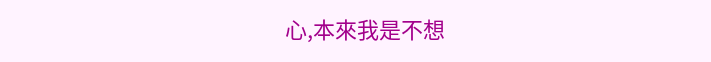心,本來我是不想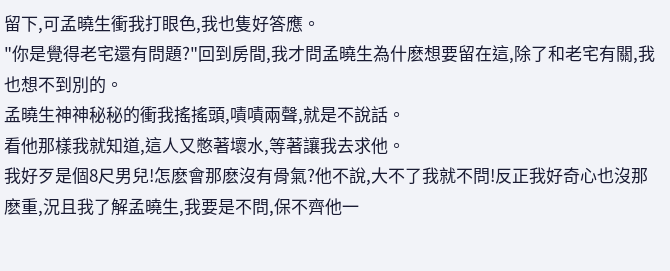留下,可孟曉生衝我打眼色,我也隻好答應。
"你是覺得老宅還有問題?"回到房間,我才問孟曉生為什麽想要留在這,除了和老宅有關,我也想不到別的。
孟曉生神神秘秘的衝我搖搖頭,嘖嘖兩聲,就是不說話。
看他那樣我就知道,這人又憋著壞水,等著讓我去求他。
我好歹是個8尺男兒!怎麽會那麽沒有骨氣?他不說,大不了我就不問!反正我好奇心也沒那麽重,況且我了解孟曉生,我要是不問,保不齊他一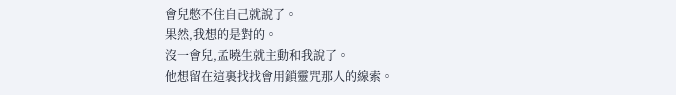會兒憋不住自己就說了。
果然,我想的是對的。
沒一會兒,孟曉生就主動和我說了。
他想留在這裏找找會用鎖靈咒那人的線索。